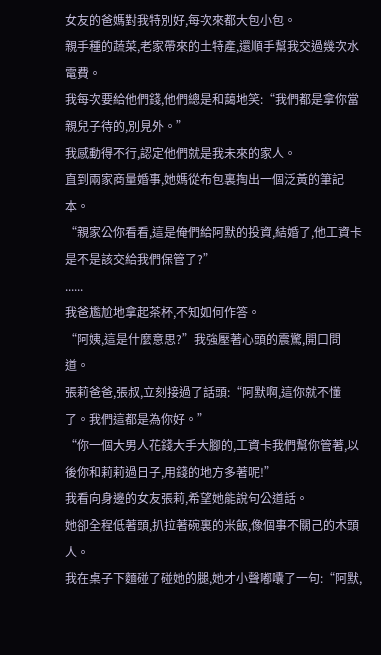女友的爸媽對我特別好,每次來都大包小包。
親手種的蔬菜,老家帶來的土特產,還順手幫我交過幾次水電費。
我每次要給他們錢,他們總是和藹地笑:“我們都是拿你當親兒子待的,別見外。”
我感動得不行,認定他們就是我未來的家人。
直到兩家商量婚事,她媽從布包裏掏出一個泛黃的筆記本。
“親家公你看看,這是俺們給阿默的投資,結婚了,他工資卡是不是該交給我們保管了?”
......
我爸尷尬地拿起茶杯,不知如何作答。
“阿姨,這是什麼意思?”我強壓著心頭的震驚,開口問道。
張莉爸爸,張叔,立刻接過了話頭:“阿默啊,這你就不懂了。我們這都是為你好。”
“你一個大男人花錢大手大腳的,工資卡我們幫你管著,以後你和莉莉過日子,用錢的地方多著呢!”
我看向身邊的女友張莉,希望她能說句公道話。
她卻全程低著頭,扒拉著碗裏的米飯,像個事不關己的木頭人。
我在桌子下麵碰了碰她的腿,她才小聲嘟囔了一句:“阿默,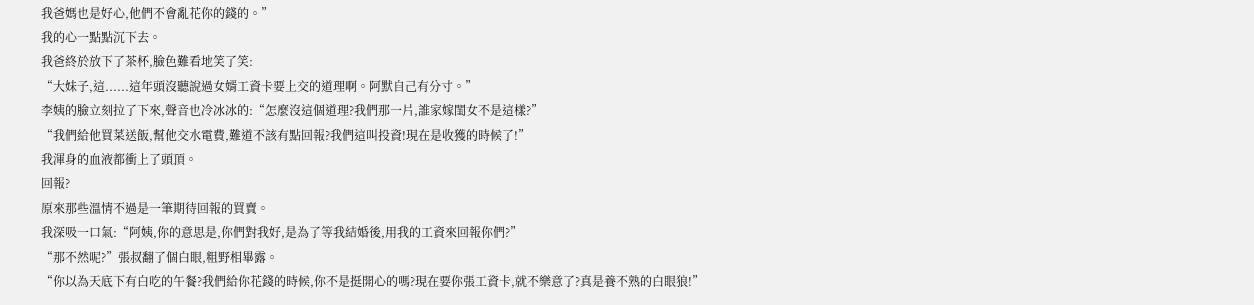我爸媽也是好心,他們不會亂花你的錢的。”
我的心一點點沉下去。
我爸終於放下了茶杯,臉色難看地笑了笑:
“大妹子,這......這年頭沒聽說過女婿工資卡要上交的道理啊。阿默自己有分寸。”
李姨的臉立刻拉了下來,聲音也冷冰冰的:“怎麼沒這個道理?我們那一片,誰家嫁閨女不是這樣?”
“我們給他買菜送飯,幫他交水電費,難道不該有點回報?我們這叫投資!現在是收獲的時候了!”
我渾身的血液都衝上了頭頂。
回報?
原來那些溫情不過是一筆期待回報的買賣。
我深吸一口氣:“阿姨,你的意思是,你們對我好,是為了等我結婚後,用我的工資來回報你們?”
“那不然呢?”張叔翻了個白眼,粗野相畢露。
“你以為天底下有白吃的午餐?我們給你花錢的時候,你不是挺開心的嗎?現在要你張工資卡,就不樂意了?真是養不熟的白眼狼!”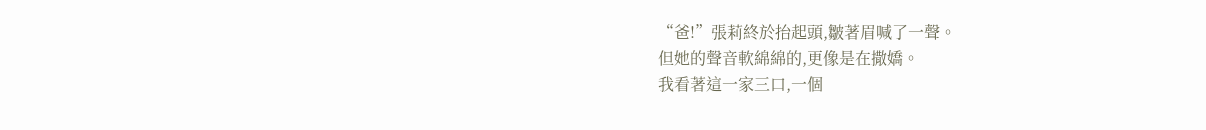“爸!”張莉終於抬起頭,皺著眉喊了一聲。
但她的聲音軟綿綿的,更像是在撒嬌。
我看著這一家三口,一個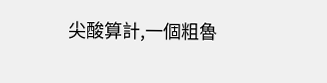尖酸算計,一個粗魯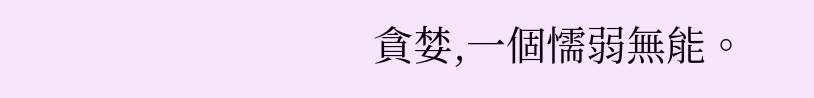貪婪,一個懦弱無能。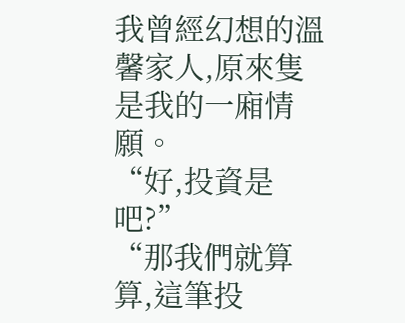我曾經幻想的溫馨家人,原來隻是我的一廂情願。
“好,投資是吧?”
“那我們就算算,這筆投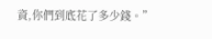資,你們到底花了多少錢。”